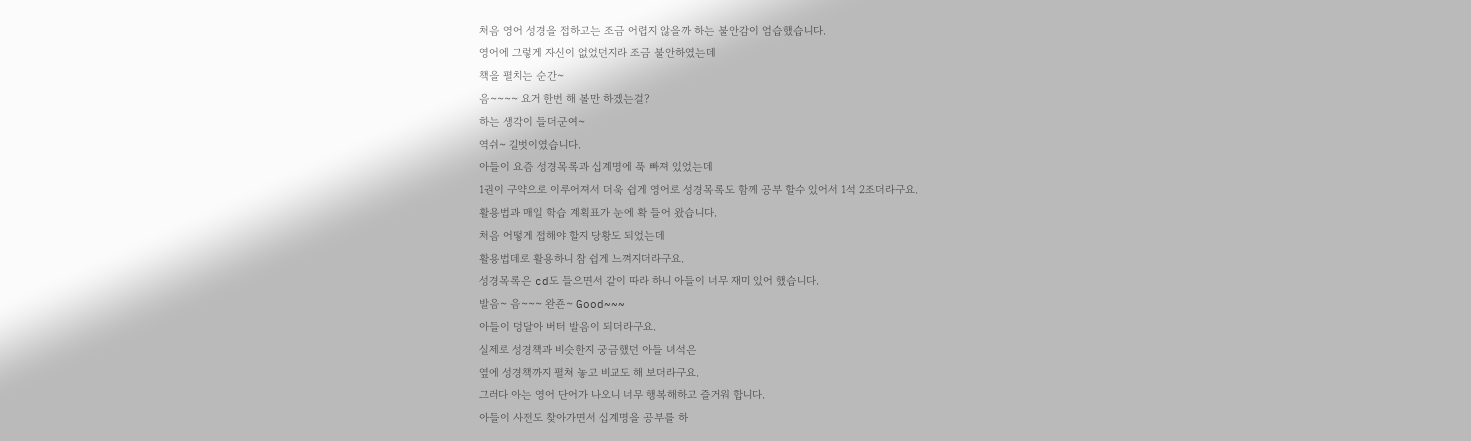처음 영어 성경을 접하고는 조금 어렵지 않을까 하는 불안감이 엄습했습니다.
영어에 그렇게 자신이 없었던지라 조금 불안하였는데
책을 펼치는 순간~
음~~~~ 요거 한번 해 볼만 하겠는걸?
하는 생각이 들더군여~
역쉬~ 길벗이였습니다.
아들이 요즘 성경목록과 십계명에 푹 빠져 있었는데
1권이 구약으로 이루어져서 더욱 쉽게 영어로 성경목록도 함께 공부 할수 있어서 1석 2조더라구요.
활용법과 매일 학습 계획표가 눈에 확 들어 왔습니다.
처음 어떻게 접해야 할지 당황도 되었는데
활용법데로 활용하니 참 쉽게 느껴지더라구요.
성경목록은 cd도 들으면서 같이 따라 하니 아들이 너무 재미 있어 했습니다.
발음~ 음~~~ 완죤~ Good~~~
아들이 덩달아 버터 발음이 되더라구요.
실제로 성경책과 비슷한지 궁금했던 아들 녀석은
옆에 성경책까지 펼쳐 놓고 비교도 해 보더라구요.
그러다 아는 영어 단어가 나오니 너무 행복해하고 즐거워 합니다.
아들이 사전도 찾아가면서 십계명을 공부를 하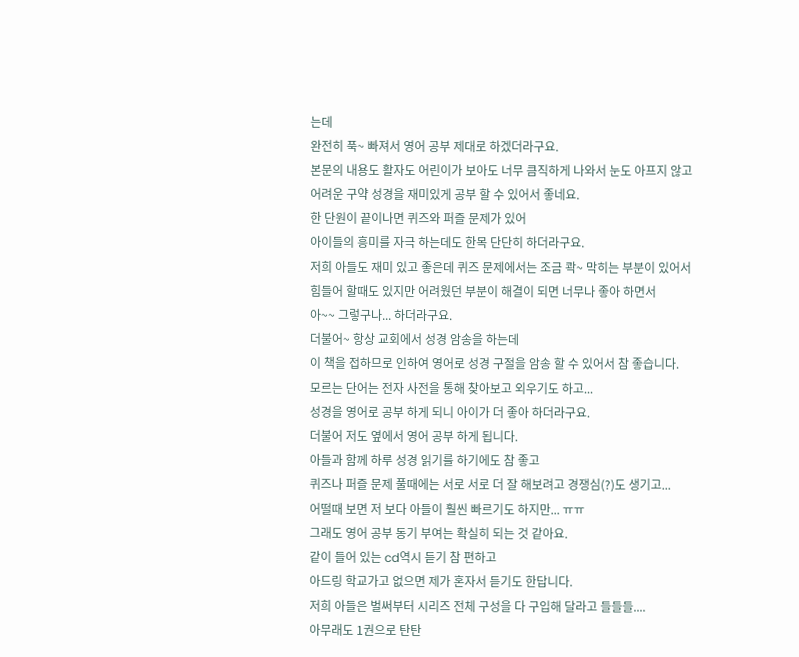는데
완전히 푹~ 빠져서 영어 공부 제대로 하겠더라구요.
본문의 내용도 활자도 어린이가 보아도 너무 큼직하게 나와서 눈도 아프지 않고
어려운 구약 성경을 재미있게 공부 할 수 있어서 좋네요.
한 단원이 끝이나면 퀴즈와 퍼즐 문제가 있어
아이들의 흥미를 자극 하는데도 한목 단단히 하더라구요.
저희 아들도 재미 있고 좋은데 퀴즈 문제에서는 조금 콱~ 막히는 부분이 있어서
힘들어 할때도 있지만 어려웠던 부분이 해결이 되면 너무나 좋아 하면서
아~~ 그렇구나... 하더라구요.
더불어~ 항상 교회에서 성경 암송을 하는데
이 책을 접하므로 인하여 영어로 성경 구절을 암송 할 수 있어서 참 좋습니다.
모르는 단어는 전자 사전을 통해 찾아보고 외우기도 하고...
성경을 영어로 공부 하게 되니 아이가 더 좋아 하더라구요.
더불어 저도 옆에서 영어 공부 하게 됩니다.
아들과 함께 하루 성경 읽기를 하기에도 참 좋고
퀴즈나 퍼즐 문제 풀때에는 서로 서로 더 잘 해보려고 경쟁심(?)도 생기고...
어떨때 보면 저 보다 아들이 훨씬 빠르기도 하지만... ㅠㅠ
그래도 영어 공부 동기 부여는 확실히 되는 것 같아요.
같이 들어 있는 cd역시 듣기 참 편하고
아드링 학교가고 없으면 제가 혼자서 듣기도 한답니다.
저희 아들은 벌써부터 시리즈 전체 구성을 다 구입해 달라고 들들들....
아무래도 1권으로 탄탄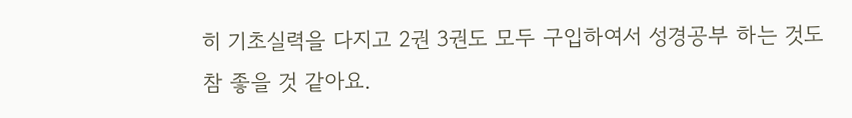히 기초실력을 다지고 2권 3권도 모두 구입하여서 성경공부 하는 것도 참 좋을 것 같아요.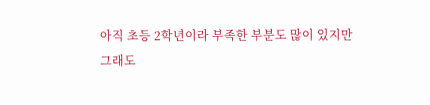아직 초등 2학년이라 부족한 부분도 많이 있지만
그래도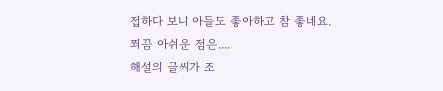접하다 보니 아들도 좋아하고 참 좋네요.
쬐끔 아쉬운 점은....
해설의 글씨가 조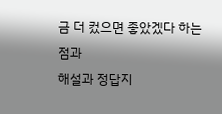금 더 컸으면 좋았겠다 하는 점과
해설과 정답지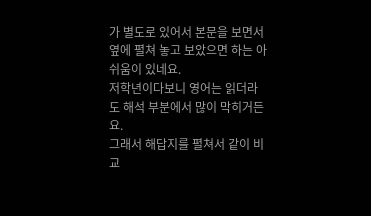가 별도로 있어서 본문을 보면서 옆에 펼쳐 놓고 보았으면 하는 아쉬움이 있네요.
저학년이다보니 영어는 읽더라도 해석 부분에서 많이 막히거든요.
그래서 해답지를 펼쳐서 같이 비교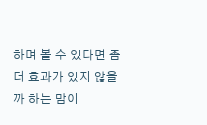하며 볼 수 있다면 좀더 효과가 있지 않을까 하는 맘이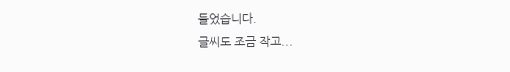들었습니다.
글씨도 조금 작고...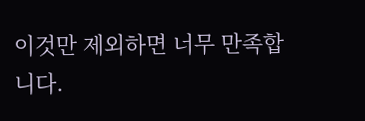이것만 제외하면 너무 만족합니다.